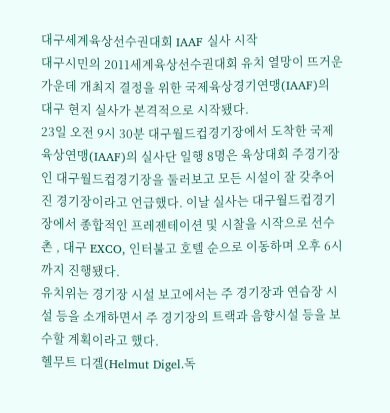대구세계육상선수권대회 IAAF 실사 시작
대구시민의 2011세계육상선수권대회 유치 열망이 뜨거운 가운데 개최지 결정을 위한 국제육상경기연맹(IAAF)의 대구 현지 실사가 본격적으로 시작됐다.
23일 오전 9시 30분 대구월드컵경기장에서 도착한 국제육상연맹(IAAF)의 실사단 일행 8명은 육상대회 주경기장인 대구월드컵경기장을 둘러보고 모든 시설이 잘 갖추어진 경기장이라고 언급했다. 이날 실사는 대구월드컵경기장에서 종합적인 프레젠테이션 및 시찰을 시작으로 선수촌 , 대구 EXCO, 인터불고 호텔 순으로 이동하며 오후 6시까지 진행됐다.
유치위는 경기장 시설 보고에서는 주 경기장과 연습장 시설 등을 소개하면서 주 경기장의 트랙과 음향시설 등을 보수할 계획이라고 했다.
헬무트 디겔(Helmut Digel.독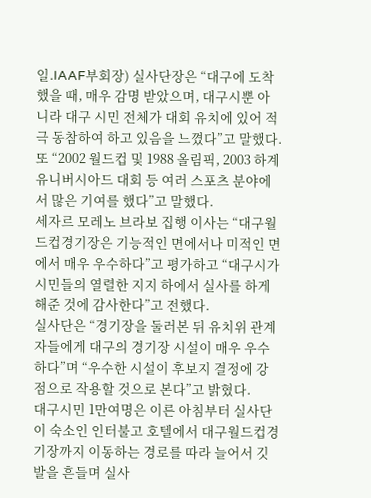일.IAAF부회장) 실사단장은 “대구에 도착했을 때, 매우 감명 받았으며, 대구시뿐 아니라 대구 시민 전체가 대회 유치에 있어 적극 동참하여 하고 있음을 느꼈다”고 말했다.
또 “2002 월드컵 및 1988 올림픽, 2003 하계유니버시아드 대회 등 여러 스포츠 분야에서 많은 기여를 했다”고 말했다.
세자르 모레노 브라보 집행 이사는 “대구월드컵경기장은 기능적인 면에서나 미적인 면에서 매우 우수하다”고 평가하고 “대구시가 시민들의 열렬한 지지 하에서 실사를 하게 해준 것에 감사한다”고 전했다.
실사단은 “경기장을 둘러본 뒤 유치위 관계자들에게 대구의 경기장 시설이 매우 우수하다”며 “우수한 시설이 후보지 결정에 강점으로 작용할 것으로 본다”고 밝혔다.
대구시민 1만여명은 이른 아침부터 실사단이 숙소인 인터불고 호텔에서 대구월드컵경기장까지 이동하는 경로를 따라 늘어서 깃발을 흔들며 실사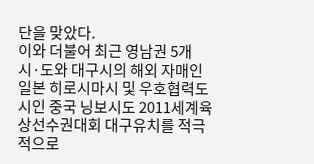단을 맞았다.
이와 더불어 최근 영남권 5개 시·도와 대구시의 해외 자매인 일본 히로시마시 및 우호협력도시인 중국 닝보시도 2011세계육상선수권대회 대구유치를 적극적으로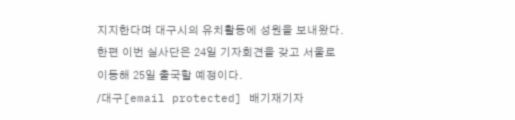지지한다며 대구시의 유치활동에 성원을 보내왔다.
한편 이번 실사단은 24일 기자회견을 갖고 서울로 이동해 25일 출국할 예정이다.
/대구[email protected] 배기재기자